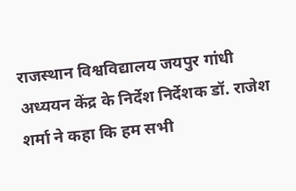राजस्थान विश्वविद्यालय जयपुर गांधी अध्ययन केंद्र के निर्देश निर्देशक डॉ. राजेश शर्मा ने कहा कि हम सभी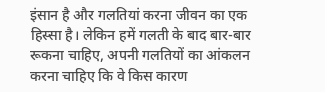इंसान है और गलतियां करना जीवन का एक हिस्सा है। लेकिन हमें गलती के बाद बार-बार रूकना चाहिए, अपनी गलतियों का आंकलन करना चाहिए कि वे किस कारण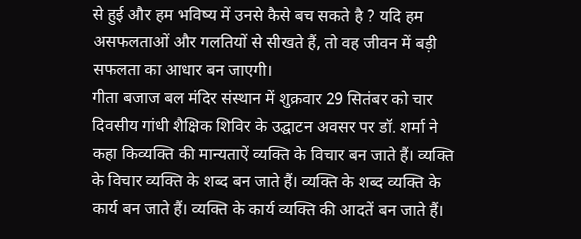से हुई और हम भविष्य में उनसे कैसे बच सकते है ? यदि हम असफलताओं और गलतियों से सीखते हैं, तो वह जीवन में बड़ी सफलता का आधार बन जाएगी।
गीता बजाज बल मंदिर संस्थान में शुक्रवार 29 सितंबर को चार दिवसीय गांधी शैक्षिक शिविर के उद्घाटन अवसर पर डॉ. शर्मा ने कहा किव्यक्ति की मान्यताऐं व्यक्ति के विचार बन जाते हैं। व्यक्ति के विचार व्यक्ति के शब्द बन जाते हैं। व्यक्ति के शब्द व्यक्ति के कार्य बन जाते हैं। व्यक्ति के कार्य व्यक्ति की आदतें बन जाते हैं।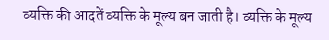व्यक्ति की आदतें व्यक्ति के मूल्य बन जाती है। व्यक्ति के मूल्य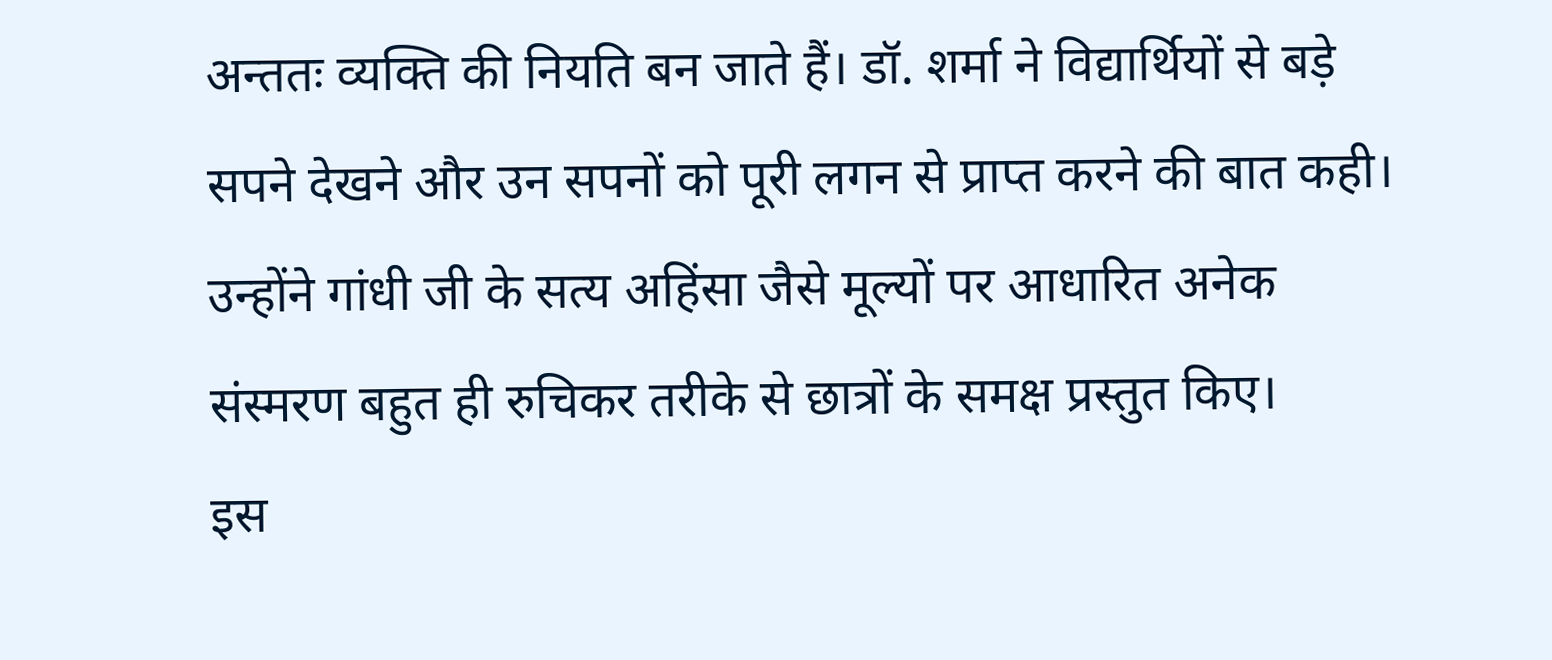अन्ततः व्यक्ति की नियति बन जाते हैं। डॉ. शर्मा ने विद्यार्थियों से बड़े सपने देखने और उन सपनों को पूरी लगन से प्राप्त करने की बात कही। उन्होंने गांधी जी के सत्य अहिंसा जैसे मूल्यों पर आधारित अनेक संस्मरण बहुत ही रुचिकर तरीके से छात्रों के समक्ष प्रस्तुत किए।
इस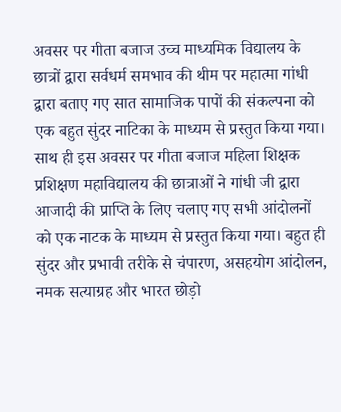अवसर पर गीता बजाज उच्च माध्यमिक विद्यालय के छात्रों द्वारा सर्वधर्म समभाव की थीम पर महात्मा गांधी द्वारा बताए गए सात सामाजिक पापों की संकल्पना को एक बहुत सुंदर नाटिका के माध्यम से प्रस्तुत किया गया। साथ ही इस अवसर पर गीता बजाज महिला शिक्षक प्रशिक्षण महाविद्यालय की छात्राओं ने गांधी जी द्वारा आजादी की प्राप्ति के लिए चलाए गए सभी आंदोलनों को एक नाटक के माध्यम से प्रस्तुत किया गया। बहुत ही सुंदर और प्रभावी तरीके से चंपारण, असहयोग आंदोलन, नमक सत्याग्रह और भारत छोड़ो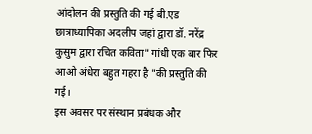आंदोलन की प्रस्तुति की गई बी.एड छात्राध्यापिका अदलीप जहां द्वारा डॉ. नरेंद्र कुसुम द्वारा रचित कविता" गांधी एक बार फिर आओ अंधेरा बहुत गहरा है "की प्रस्तुति की गई।
इस अवसर पर संस्थान प्रबंधक और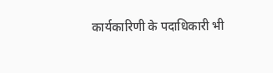कार्यकारिणी के पदाधिकारी भी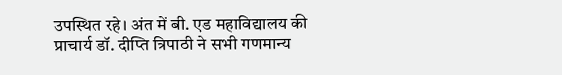उपस्थित रहे। अंत में बी. एड महाविद्यालय की प्राचार्य डॉ. दीप्ति त्रिपाठी ने सभी गणमान्य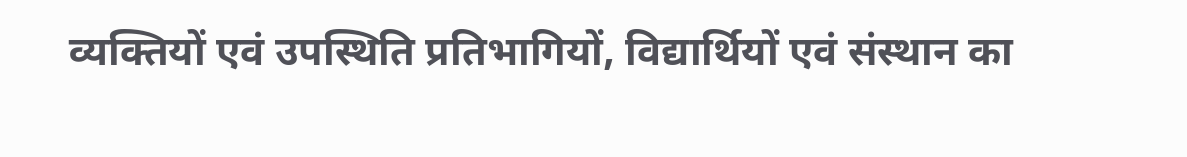व्यक्तियों एवं उपस्थिति प्रतिभागियों, विद्यार्थियों एवं संस्थान का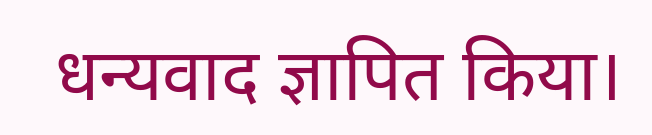धन्यवाद ज्ञापित किया।